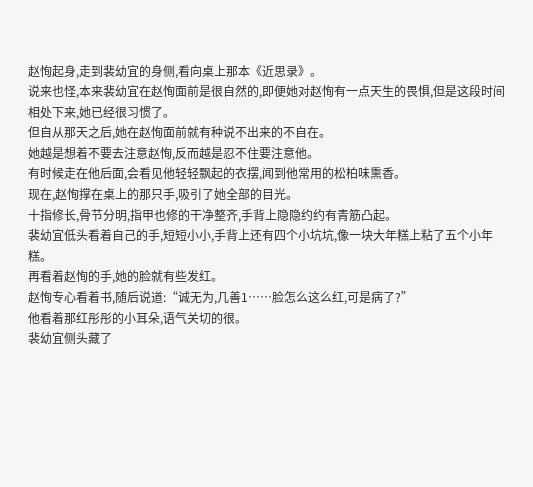赵恂起身,走到裴幼宜的身侧,看向桌上那本《近思录》。
说来也怪,本来裴幼宜在赵恂面前是很自然的,即便她对赵恂有一点天生的畏惧,但是这段时间相处下来,她已经很习惯了。
但自从那天之后,她在赵恂面前就有种说不出来的不自在。
她越是想着不要去注意赵恂,反而越是忍不住要注意他。
有时候走在他后面,会看见他轻轻飘起的衣摆,闻到他常用的松柏味熏香。
现在,赵恂撑在桌上的那只手,吸引了她全部的目光。
十指修长,骨节分明,指甲也修的干净整齐,手背上隐隐约约有青筋凸起。
裴幼宜低头看着自己的手,短短小小,手背上还有四个小坑坑,像一块大年糕上粘了五个小年糕。
再看着赵恂的手,她的脸就有些发红。
赵恂专心看着书,随后说道:“诚无为,几善1……脸怎么这么红,可是病了?”
他看着那红彤彤的小耳朵,语气关切的很。
裴幼宜侧头藏了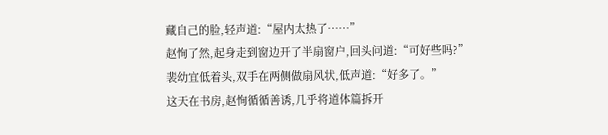藏自己的脸,轻声道:“屋内太热了……”
赵恂了然,起身走到窗边开了半扇窗户,回头问道:“可好些吗?”
裴幼宜低着头,双手在两侧做扇风状,低声道:“好多了。”
这天在书房,赵恂循循善诱,几乎将道体篇拆开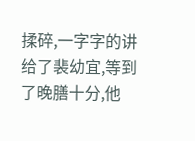揉碎,一字字的讲给了裴幼宜,等到了晚膳十分,他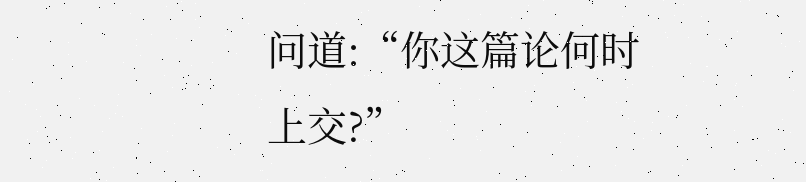问道:“你这篇论何时上交?”